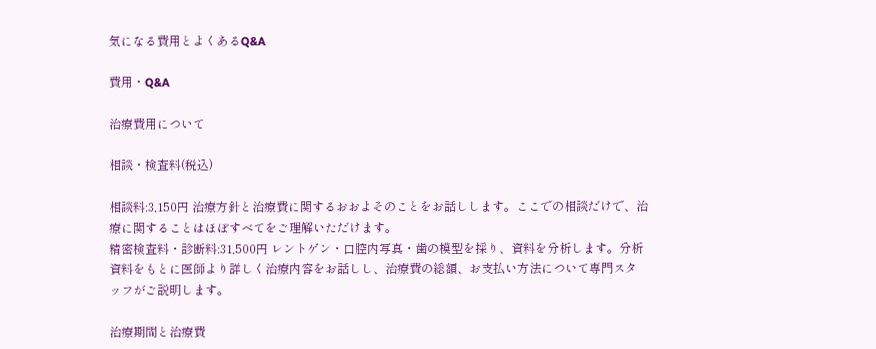気になる費用とよくあるQ&A

費用・Q&A

治療費用について

相談・検査料(税込)

相談料:3,150円 治療方針と治療費に関するおおよそのことをお話しします。ここでの相談だけで、治療に関することはほぼすべてをご理解いただけます。
精密検査料・診断料:31,500円 レントゲン・口腔内写真・歯の模型を採り、資料を分析します。分析資料をもとに医師より詳しく治療内容をお話しし、治療費の総額、お支払い方法について専門スタッフがご説明します。

治療期間と治療費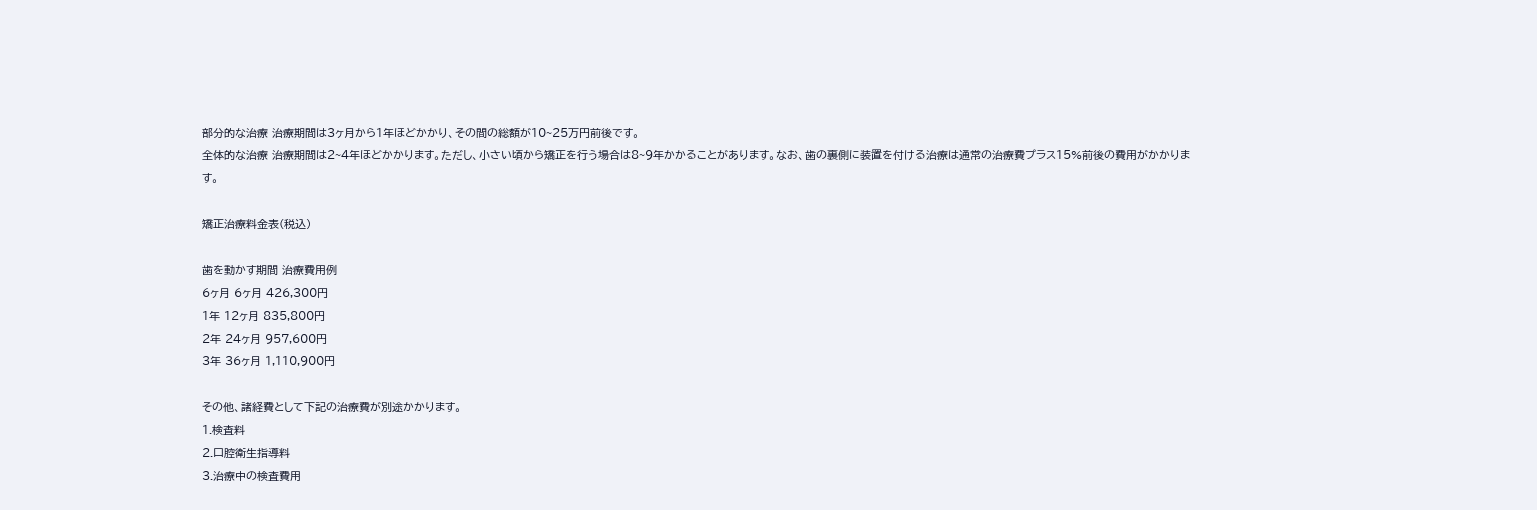部分的な治療 治療期間は3ヶ月から1年ほどかかり、その間の総額が10~25万円前後です。
全体的な治療 治療期間は2~4年ほどかかります。ただし、小さい頃から矯正を行う場合は8~9年かかることがあります。なお、歯の裏側に装置を付ける治療は通常の治療費プラス15%前後の費用がかかります。

矯正治療料金表(税込)

歯を動かす期間 治療費用例
6ヶ月 6ヶ月 426,300円
1年 12ヶ月 835,800円
2年 24ヶ月 957,600円
3年 36ヶ月 1,110,900円

その他、諸経費として下記の治療費が別途かかります。
1.検査料
2.口腔衛生指導料
3.治療中の検査費用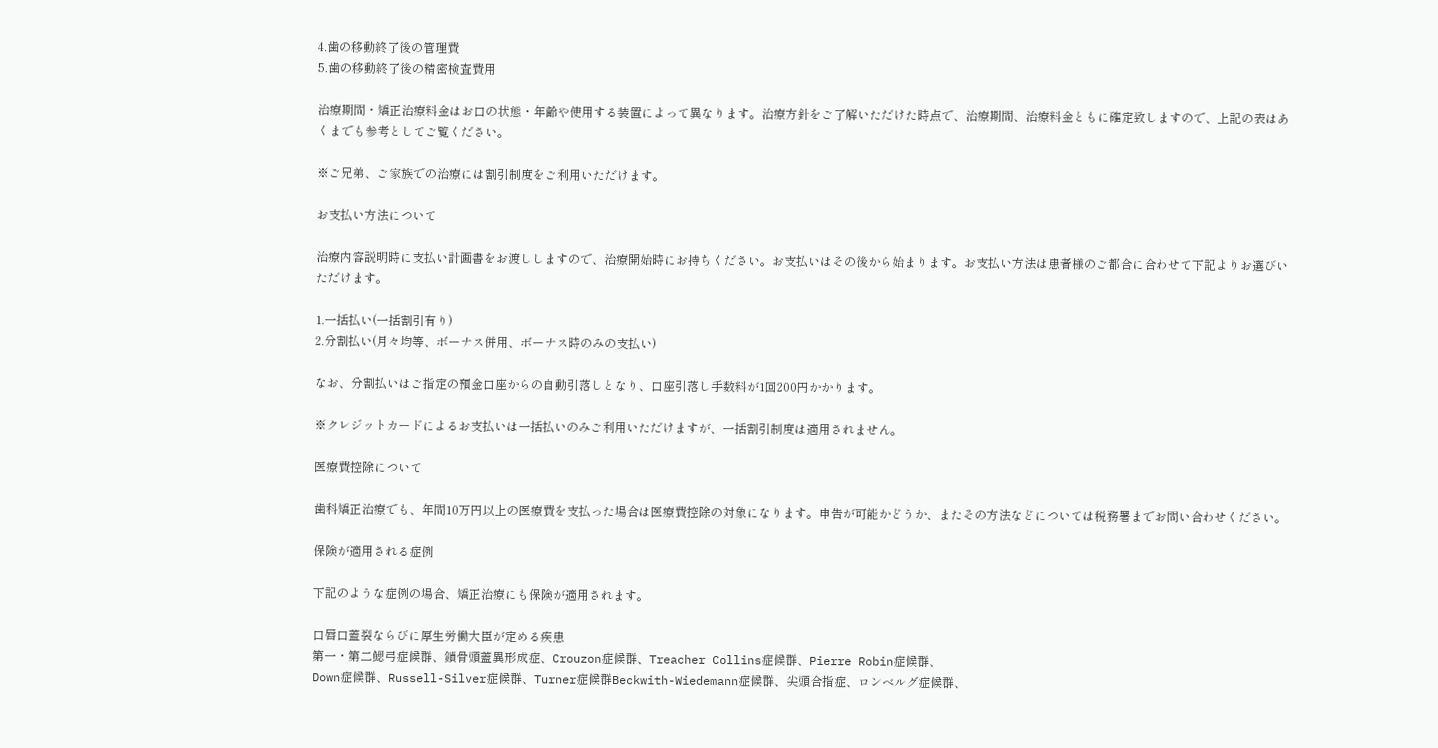4.歯の移動終了後の管理費
5.歯の移動終了後の精密検査費用

治療期間・矯正治療料金はお口の状態・年齢や使用する装置によって異なります。治療方針をご了解いただけた時点で、治療期間、治療料金ともに確定致しますので、上記の表はあくまでも参考としてご覧ください。

※ご兄弟、ご家族での治療には割引制度をご利用いただけます。

お支払い方法について

治療内容説明時に支払い計画書をお渡ししますので、治療開始時にお持ちください。お支払いはその後から始まります。お支払い方法は患者様のご都合に合わせて下記よりお選びいただけます。

1.一括払い(一括割引有り)
2.分割払い(月々均等、ボーナス併用、ボーナス時のみの支払い)

なお、分割払いはご指定の預金口座からの自動引落しとなり、口座引落し手数料が1回200円かかります。

※クレジットカードによるお支払いは一括払いのみご利用いただけますが、一括割引制度は適用されません。

医療費控除について

歯科矯正治療でも、年間10万円以上の医療費を支払った場合は医療費控除の対象になります。申告が可能かどうか、またその方法などについては税務署までお問い合わせください。

保険が適用される症例

下記のような症例の場合、矯正治療にも保険が適用されます。

口唇口蓋裂ならびに厚生労働大臣が定める疾患
第一・第二鰓弓症候群、鎖骨頭蓋異形成症、Crouzon症候群、Treacher Collins症候群、Pierre Robin症候群、
Down症候群、Russell-Silver症候群、Turner症候群Beckwith-Wiedemann症候群、尖頭合指症、ロンベルグ症候群、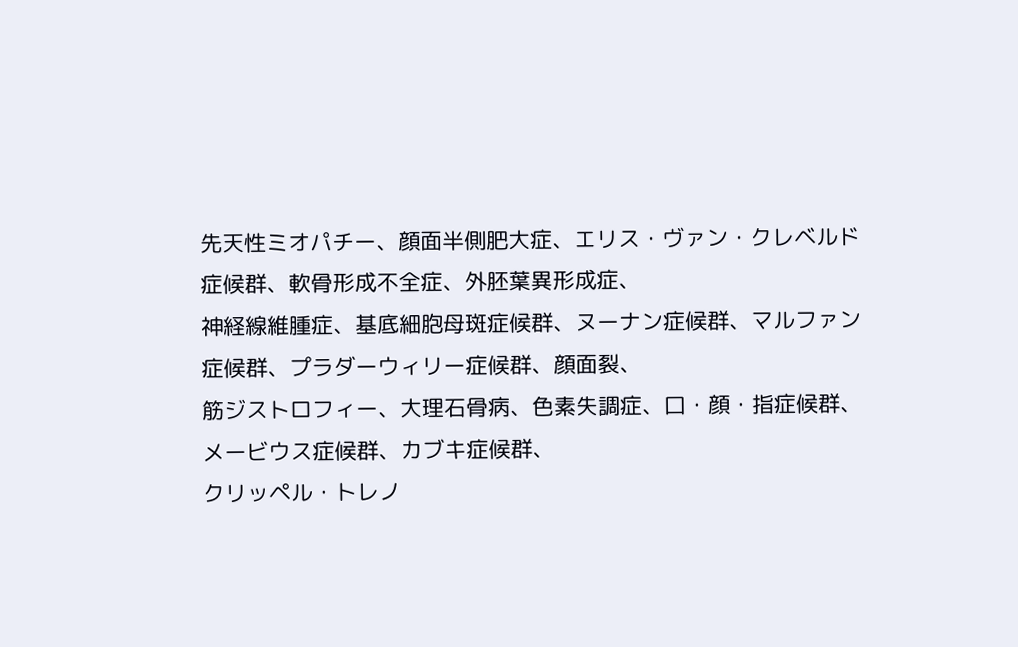先天性ミオパチー、顔面半側肥大症、エリス・ヴァン・クレベルド症候群、軟骨形成不全症、外胚葉異形成症、
神経線維腫症、基底細胞母斑症候群、ヌーナン症候群、マルファン症候群、プラダーウィリー症候群、顔面裂、
筋ジストロフィー、大理石骨病、色素失調症、口・顔・指症候群、メービウス症候群、カブキ症候群、
クリッペル・トレノ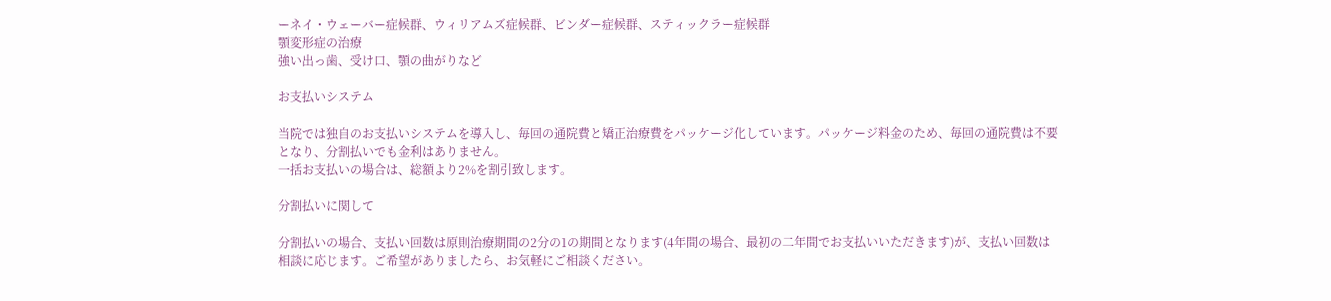ーネイ・ウェーバー症候群、ウィリアムズ症候群、ビンダー症候群、スティックラー症候群
顎変形症の治療
強い出っ歯、受け口、顎の曲がりなど

お支払いシステム

当院では独自のお支払いシステムを導入し、毎回の通院費と矯正治療費をパッケージ化しています。パッケージ料金のため、毎回の通院費は不要となり、分割払いでも金利はありません。
一括お支払いの場合は、総額より2%を割引致します。

分割払いに関して

分割払いの場合、支払い回数は原則治療期間の2分の1の期間となります(4年間の場合、最初の二年間でお支払いいただきます)が、支払い回数は相談に応じます。ご希望がありましたら、お気軽にご相談ください。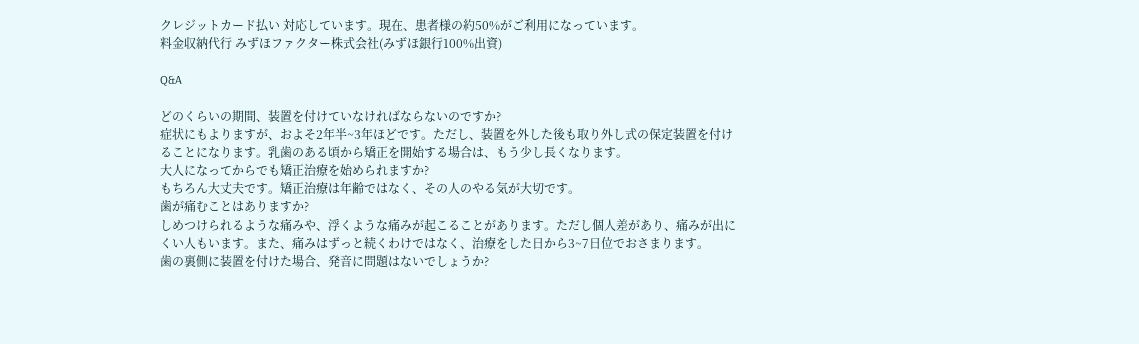クレジットカード払い 対応しています。現在、患者様の約50%がご利用になっています。
料金収納代行 みずほファクター株式会社(みずほ銀行100%出資)

Q&A

どのくらいの期間、装置を付けていなければならないのですか?
症状にもよりますが、およそ2年半~3年ほどです。ただし、装置を外した後も取り外し式の保定装置を付けることになります。乳歯のある頃から矯正を開始する場合は、もう少し長くなります。
大人になってからでも矯正治療を始められますか?
もちろん大丈夫です。矯正治療は年齢ではなく、その人のやる気が大切です。
歯が痛むことはありますか?
しめつけられるような痛みや、浮くような痛みが起こることがあります。ただし個人差があり、痛みが出にくい人もいます。また、痛みはずっと続くわけではなく、治療をした日から3~7日位でおさまります。
歯の裏側に装置を付けた場合、発音に問題はないでしょうか?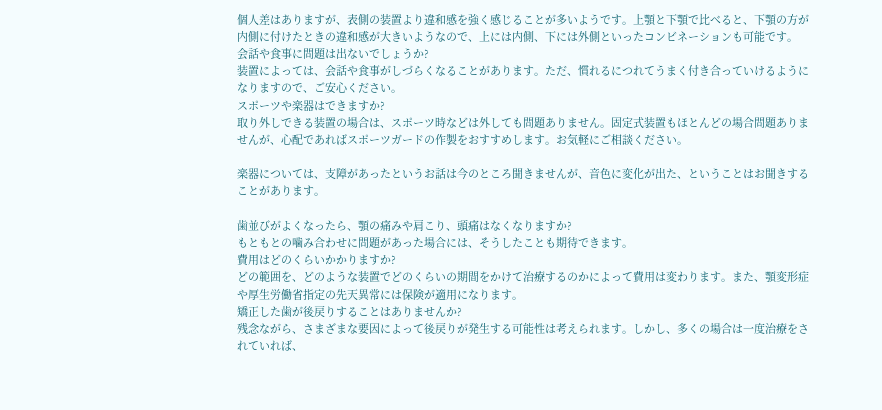個人差はありますが、表側の装置より違和感を強く感じることが多いようです。上顎と下顎で比べると、下顎の方が内側に付けたときの違和感が大きいようなので、上には内側、下には外側といったコンビネーションも可能です。
会話や食事に問題は出ないでしょうか?
装置によっては、会話や食事がしづらくなることがあります。ただ、慣れるにつれてうまく付き合っていけるようになりますので、ご安心ください。
スポーツや楽器はできますか?
取り外しできる装置の場合は、スポーツ時などは外しても問題ありません。固定式装置もほとんどの場合問題ありませんが、心配であればスポーツガードの作製をおすすめします。お気軽にご相談ください。

楽器については、支障があったというお話は今のところ聞きませんが、音色に変化が出た、ということはお聞きすることがあります。

歯並びがよくなったら、顎の痛みや肩こり、頭痛はなくなりますか?
もともとの噛み合わせに問題があった場合には、そうしたことも期待できます。
費用はどのくらいかかりますか?
どの範囲を、どのような装置でどのくらいの期間をかけて治療するのかによって費用は変わります。また、顎変形症や厚生労働省指定の先天異常には保険が適用になります。
矯正した歯が後戻りすることはありませんか?
残念ながら、さまざまな要因によって後戻りが発生する可能性は考えられます。しかし、多くの場合は一度治療をされていれば、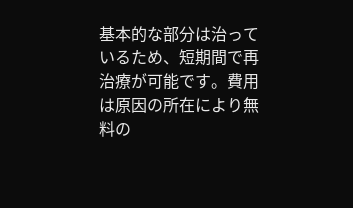基本的な部分は治っているため、短期間で再治療が可能です。費用は原因の所在により無料の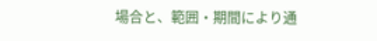場合と、範囲・期間により通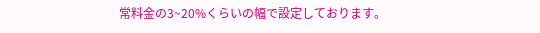常料金の3~20%くらいの幅で設定しております。